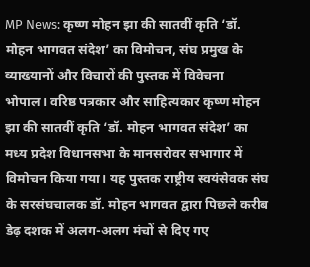MP News: कृष्ण मोहन झा की सातवीं कृति ‘डॉ. मोहन भागवत संदेश’ का विमोचन, संघ प्रमुख के व्याख्यानों और विचारों की पुस्तक में विवेचना
भोपाल। वरिष्ठ पत्रकार और साहित्यकार कृष्ण मोहन झा की सातवीं कृति ‘डॉ. मोहन भागवत संदेश’ का मध्य प्रदेश विधानसभा के मानसरोवर सभागार में विमोचन किया गया। यह पुस्तक राष्ट्रीय स्वयंसेवक संघ के सरसंघचालक डॉ. मोहन भागवत द्वारा पिछले करीब डेढ़ दशक में अलग-अलग मंचों से दिए गए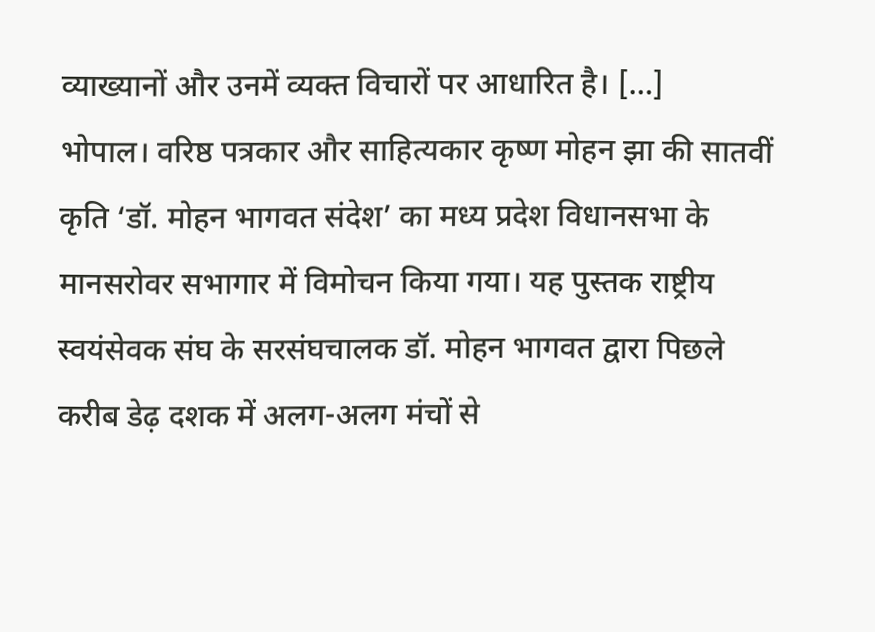व्याख्यानों और उनमें व्यक्त विचारों पर आधारित है। […]
भोपाल। वरिष्ठ पत्रकार और साहित्यकार कृष्ण मोहन झा की सातवीं कृति ‘डॉ. मोहन भागवत संदेश’ का मध्य प्रदेश विधानसभा के मानसरोवर सभागार में विमोचन किया गया। यह पुस्तक राष्ट्रीय स्वयंसेवक संघ के सरसंघचालक डॉ. मोहन भागवत द्वारा पिछले करीब डेढ़ दशक में अलग-अलग मंचों से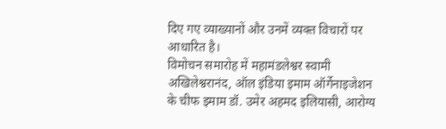दिए गए व्याख्यानों और उनमें व्यक्त विचारों पर आधारित है।
विमोचन समारोह में महामंडलेश्वर स्वामी अखिलेश्वरानंद, ऑल इंडिया इमाम ऑर्गेनाइजेशन के चीफ इमाम डॉ. उमेर अहमद इलियासी, आरोग्य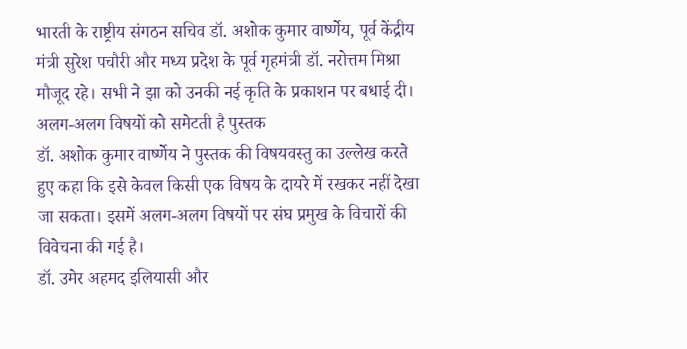भारती के राष्ट्रीय संगठन सचिव डॉ. अशोक कुमार वार्ष्णेय, पूर्व केंद्रीय मंत्री सुरेश पचौरी और मध्य प्रदेश के पूर्व गृहमंत्री डॉ. नरोत्तम मिश्रा मौजूद रहे। सभी ने झा को उनकी नई कृति के प्रकाशन पर बधाई दी।
अलग-अलग विषयों को समेटती है पुस्तक
डॉ. अशोक कुमार वार्ष्णेय ने पुस्तक की विषयवस्तु का उल्लेख करते हुए कहा कि इसे केवल किसी एक विषय के दायरे में रखकर नहीं देखा जा सकता। इसमें अलग-अलग विषयों पर संघ प्रमुख के विचारों की विवेचना की गई है।
डॉ. उमेर अहमद इलियासी और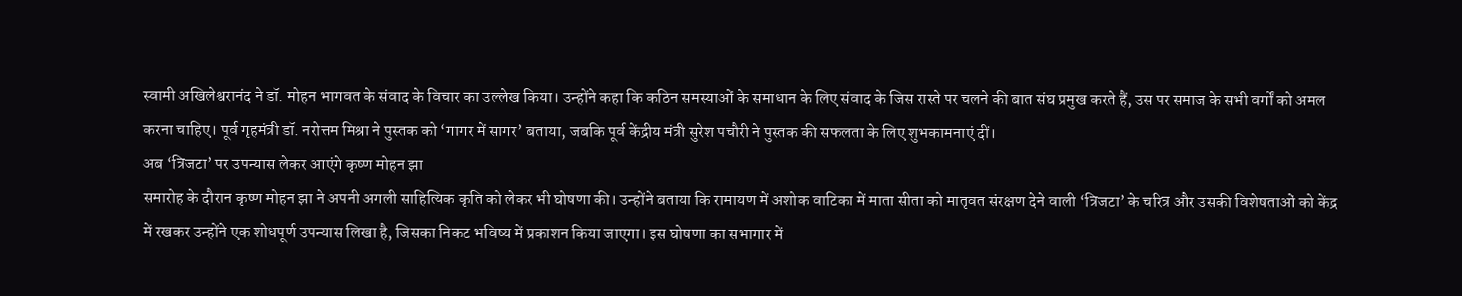स्वामी अखिलेश्वरानंद ने डॉ. मोहन भागवत के संवाद के विचार का उल्लेख किया। उन्होंने कहा कि कठिन समस्याओं के समाधान के लिए संवाद के जिस रास्ते पर चलने की बात संघ प्रमुख करते हैं, उस पर समाज के सभी वर्गों को अमल करना चाहिए। पूर्व गृहमंत्री डॉ. नरोत्तम मिश्रा ने पुस्तक को ‘गागर में सागर’ बताया, जबकि पूर्व केंद्रीय मंत्री सुरेश पचौरी ने पुस्तक की सफलता के लिए शुभकामनाएं दीं।
अब ‘त्रिजटा’ पर उपन्यास लेकर आएंगे कृष्ण मोहन झा
समारोह के दौरान कृष्ण मोहन झा ने अपनी अगली साहित्यिक कृति को लेकर भी घोषणा की। उन्होंने बताया कि रामायण में अशोक वाटिका में माता सीता को मातृवत संरक्षण देने वाली ‘त्रिजटा’ के चरित्र और उसकी विशेषताओं को केंद्र में रखकर उन्होंने एक शोधपूर्ण उपन्यास लिखा है, जिसका निकट भविष्य में प्रकाशन किया जाएगा। इस घोषणा का सभागार में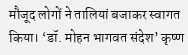मौजूद लोगों ने तालियां बजाकर स्वागत किया। ‘डॉ. मोहन भागवत संदेश’ कृष्ण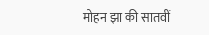मोहन झा की सातवीं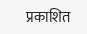प्रकाशित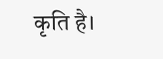कृति है।